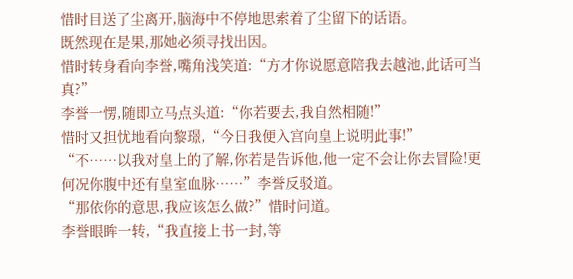惜时目送了尘离开,脑海中不停地思索着了尘留下的话语。
既然现在是果,那她必须寻找出因。
惜时转身看向李誉,嘴角浅笑道:“方才你说愿意陪我去越池,此话可当真?”
李誉一愣,随即立马点头道:“你若要去,我自然相随!”
惜时又担忧地看向黎璟,“今日我便入宫向皇上说明此事!”
“不……以我对皇上的了解,你若是告诉他,他一定不会让你去冒险!更何况你腹中还有皇室血脉……”李誉反驳道。
“那依你的意思,我应该怎么做?”惜时问道。
李誉眼眸一转,“我直接上书一封,等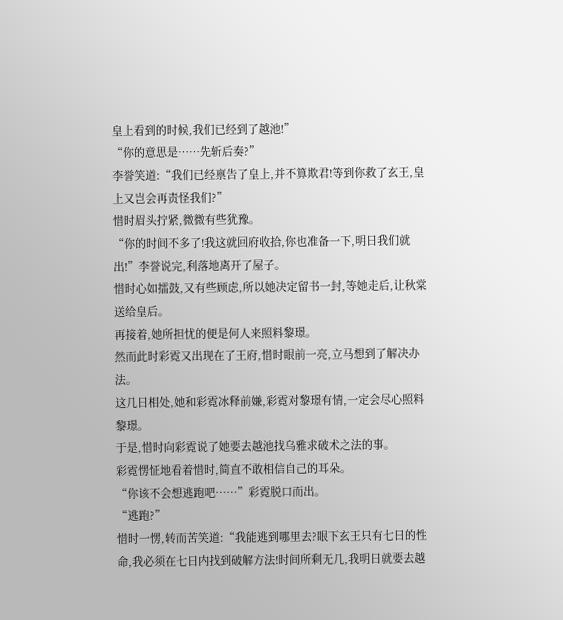皇上看到的时候,我们已经到了越池!”
“你的意思是……先斩后奏?”
李誉笑道:“我们已经禀告了皇上,并不算欺君!等到你救了玄王,皇上又岂会再责怪我们?”
惜时眉头拧紧,微微有些犹豫。
“你的时间不多了!我这就回府收拾,你也准备一下,明日我们就出!”李誉说完,利落地离开了屋子。
惜时心如擂鼓,又有些顾虑,所以她决定留书一封,等她走后,让秋棠送给皇后。
再接着,她所担忧的便是何人来照料黎璟。
然而此时彩霓又出现在了王府,惜时眼前一亮,立马想到了解决办法。
这几日相处,她和彩霓冰释前嫌,彩霓对黎璟有情,一定会尽心照料黎璟。
于是,惜时向彩霓说了她要去越池找乌雅求破术之法的事。
彩霓愣怔地看着惜时,简直不敢相信自己的耳朵。
“你该不会想逃跑吧……”彩霓脱口而出。
“逃跑?”
惜时一愣,转而苦笑道:“我能逃到哪里去?眼下玄王只有七日的性命,我必须在七日内找到破解方法!时间所剩无几,我明日就要去越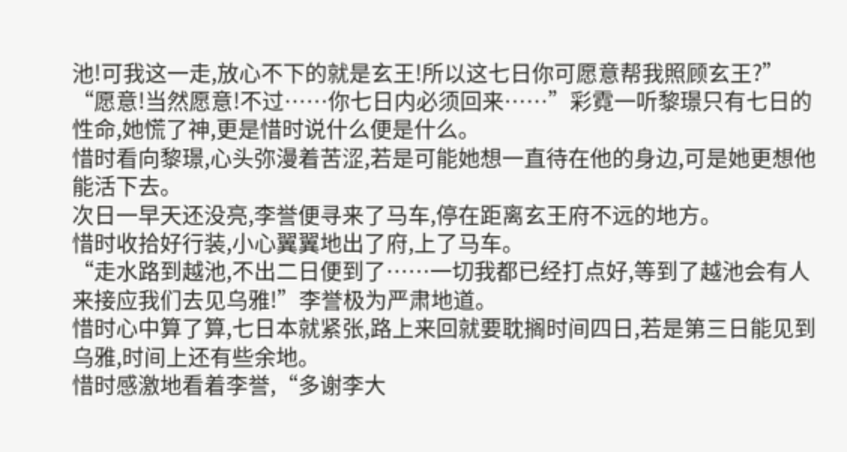池!可我这一走,放心不下的就是玄王!所以这七日你可愿意帮我照顾玄王?”
“愿意!当然愿意!不过……你七日内必须回来……”彩霓一听黎璟只有七日的性命,她慌了神,更是惜时说什么便是什么。
惜时看向黎璟,心头弥漫着苦涩,若是可能她想一直待在他的身边,可是她更想他能活下去。
次日一早天还没亮,李誉便寻来了马车,停在距离玄王府不远的地方。
惜时收拾好行装,小心翼翼地出了府,上了马车。
“走水路到越池,不出二日便到了……一切我都已经打点好,等到了越池会有人来接应我们去见乌雅!”李誉极为严肃地道。
惜时心中算了算,七日本就紧张,路上来回就要耽搁时间四日,若是第三日能见到乌雅,时间上还有些余地。
惜时感激地看着李誉,“多谢李大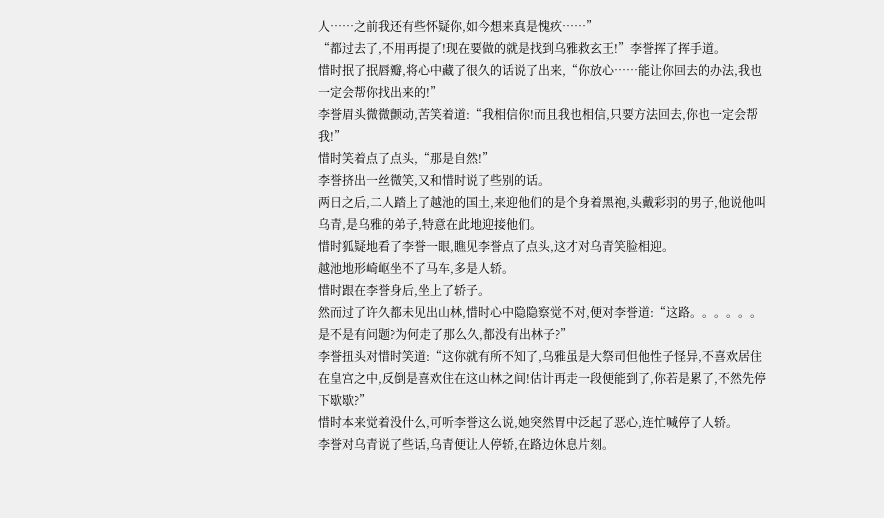人……之前我还有些怀疑你,如今想来真是愧疚……”
“都过去了,不用再提了!现在要做的就是找到乌雅救玄王!”李誉挥了挥手道。
惜时抿了抿唇瓣,将心中藏了很久的话说了出来,“你放心……能让你回去的办法,我也一定会帮你找出来的!”
李誉眉头微微颤动,苦笑着道:“我相信你!而且我也相信,只要方法回去,你也一定会帮我!”
惜时笑着点了点头,“那是自然!”
李誉挤出一丝微笑,又和惜时说了些别的话。
两日之后,二人踏上了越池的国土,来迎他们的是个身着黑袍,头戴彩羽的男子,他说他叫乌青,是乌雅的弟子,特意在此地迎接他们。
惜时狐疑地看了李誉一眼,瞧见李誉点了点头,这才对乌青笑脸相迎。
越池地形崎岖坐不了马车,多是人轿。
惜时跟在李誉身后,坐上了轿子。
然而过了许久都未见出山林,惜时心中隐隐察觉不对,便对李誉道:“这路。。。。。。是不是有问题?为何走了那么久,都没有出林子?”
李誉扭头对惜时笑道:“这你就有所不知了,乌雅虽是大祭司但他性子怪异,不喜欢居住在皇宫之中,反倒是喜欢住在这山林之间!估计再走一段便能到了,你若是累了,不然先停下歇歇?”
惜时本来觉着没什么,可听李誉这么说,她突然胃中泛起了恶心,连忙喊停了人轿。
李誉对乌青说了些话,乌青便让人停轿,在路边休息片刻。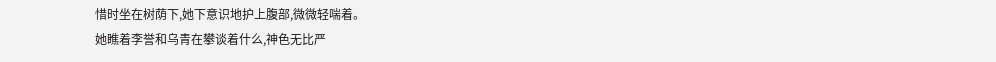惜时坐在树荫下,她下意识地护上腹部,微微轻喘着。
她瞧着李誉和乌青在攀谈着什么,神色无比严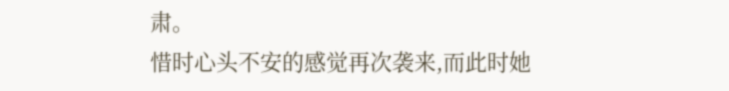肃。
惜时心头不安的感觉再次袭来,而此时她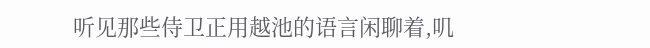听见那些侍卫正用越池的语言闲聊着,叽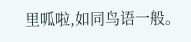里呱啦,如同鸟语一般。